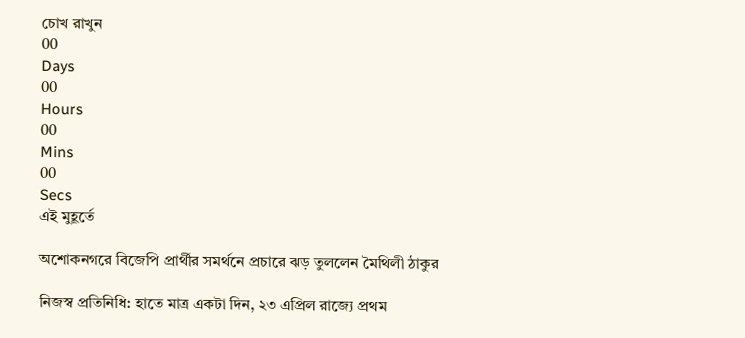চোখ রাখুন
00
Days
00
Hours
00
Mins
00
Secs
এই মুহূর্তে

অশোকনগরে বিজেপি প্রার্থীর সমর্থনে প্রচারে ঝড় তুললেন মৈথিলী ঠাকুর

নিজস্ব প্রতিনিধি: হাতে মাত্র একটা দিন, ২৩ এপ্রিল রাজ্যে প্রথম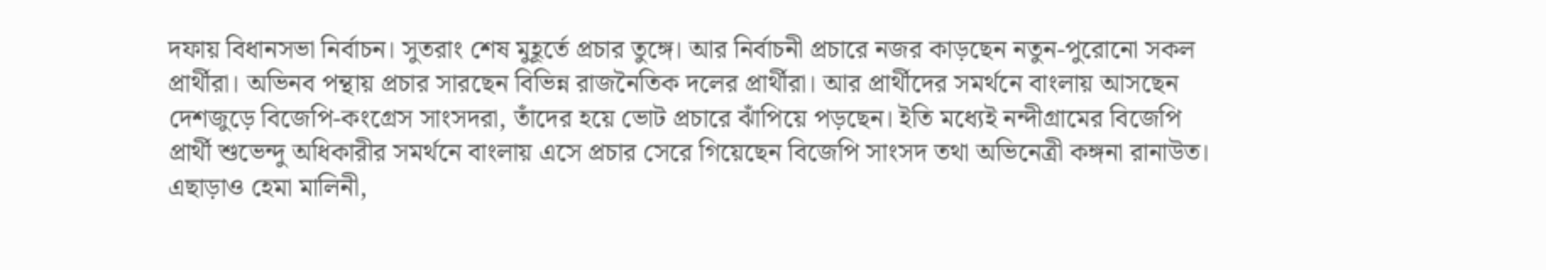দফায় বিধানসভা নির্বাচন। সুতরাং শেষ মুহূর্তে প্রচার তুঙ্গে। আর নির্বাচনী প্রচারে নজর কাড়ছেন নতুন-পুরোনো সকল প্রার্থীরা। অভিনব পন্থায় প্রচার সারছেন বিভিন্ন রাজনৈতিক দলের প্রার্থীরা। আর প্রার্থীদের সমর্থনে বাংলায় আসছেন দেশজুড়ে বিজেপি-কংগ্রেস সাংসদরা, তাঁদের হয়ে ভোট প্রচারে ঝাঁপিয়ে পড়ছেন। ইতি মধ্যেই নন্দীগ্রামের বিজেপি প্রার্থী শুভেন্দু অধিকারীর সমর্থনে বাংলায় এসে প্রচার সেরে গিয়েছেন বিজেপি সাংসদ তথা অভিনেত্রী কঙ্গনা রানাউত। এছাড়াও হেমা মালিনী,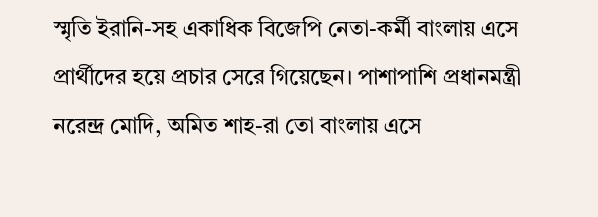স্মৃতি ইরানি-সহ একাধিক বিজেপি নেতা-কর্মী বাংলায় এসে প্রার্থীদের হয়ে প্রচার সেরে গিয়েছেন। পাশাপাশি প্রধানমন্ত্রী নরেন্দ্র মোদি, অমিত শাহ-রা তো বাংলায় এসে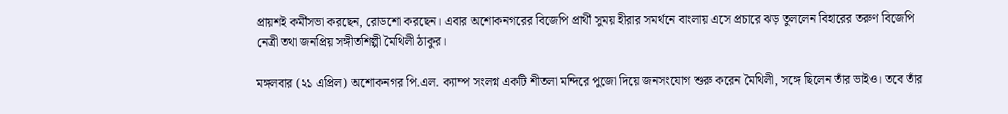প্রায়শই কর্মীসভা করছেন, রোডশো করছেন। এবার অশোকনগরের বিজেপি প্রার্থী সুময় হীরার সমর্থনে বাংলায় এসে প্রচারে ঝড় তুললেন বিহারের তরুণ বিজেপি নেত্রী তথা জনপ্রিয় সঙ্গীতশিল্পী মৈথিলী ঠাকুর।

মঙ্গলবার (২১ এপ্রিল) অশোকনগর পি.এল. ক্যাম্প সংলগ্ন একটি শীতলা মন্দিরে পুজো দিয়ে জনসংযোগ শুরু করেন মৈথিলী, সঙ্গে ছিলেন তাঁর ভাইও। তবে তাঁর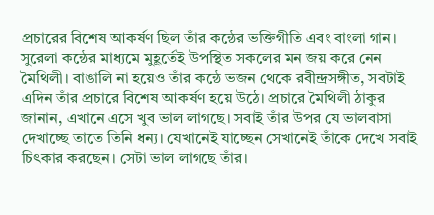প্রচারের বিশেষ আকর্ষণ ছিল তাঁর কন্ঠের ভক্তিগীতি এবং বাংলা গান। সুরেলা কন্ঠের মাধ্যমে মুহূর্তেই উপস্থিত সকলের মন জয় করে নেন মৈথিলী। বাঙালি না হয়েও তাঁর কন্ঠে ভজন থেকে রবীন্দ্রসঙ্গীত, সবটাই এদিন তাঁর প্রচারে বিশেষ আকর্ষণ হয়ে উঠে। প্রচারে মৈথিলী ঠাকুর জানান, এখানে এসে খুব ভাল লাগছে। সবাই তাঁর উপর যে ভালবাসা দেখাচ্ছে তাতে তিনি ধন্য। যেখানেই যাচ্ছেন সেখানেই তাঁকে দেখে সবাই চিৎকার করছেন। সেটা ভাল লাগছে তাঁর।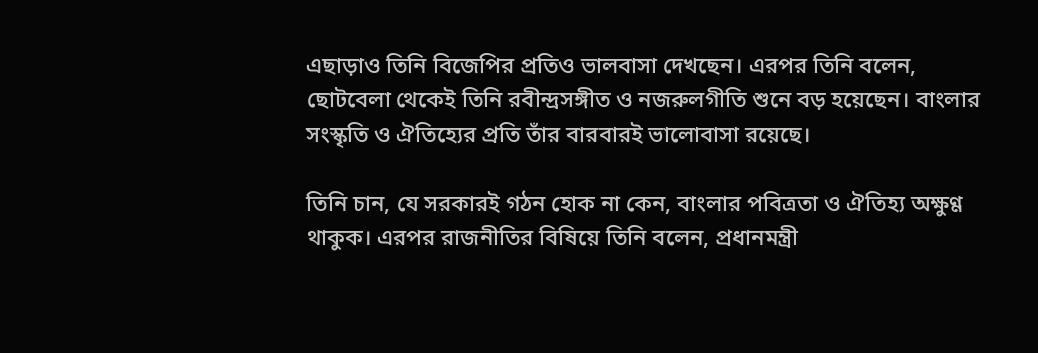এছাড়াও তিনি বিজেপির প্রতিও ভালবাসা দেখছেন। এরপর তিনি বলেন, ছোটবেলা থেকেই তিনি রবীন্দ্রসঙ্গীত ও নজরুলগীতি শুনে বড় হয়েছেন। বাংলার সংস্কৃতি ও ঐতিহ্যের প্রতি তাঁর বারবারই ভালোবাসা রয়েছে।

তিনি চান, যে সরকারই গঠন হোক না কেন, বাংলার পবিত্রতা ও ঐতিহ্য অক্ষুণ্ণ থাকুক। এরপর রাজনীতির বিষিয়ে তিনি বলেন, প্রধানমন্ত্রী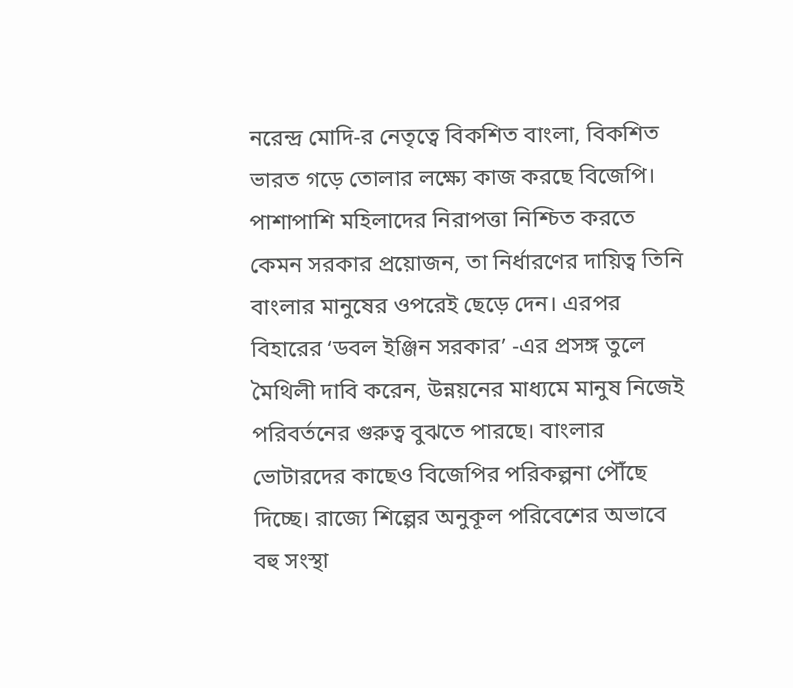নরেন্দ্র মোদি-র নেতৃত্বে বিকশিত বাংলা, বিকশিত ভারত গড়ে তোলার লক্ষ্যে কাজ করছে বিজেপি। পাশাপাশি মহিলাদের নিরাপত্তা নিশ্চিত করতে কেমন সরকার প্রয়োজন, তা নির্ধারণের দায়িত্ব তিনি বাংলার মানুষের ওপরেই ছেড়ে দেন। এরপর বিহারের ‘ডবল ইঞ্জিন সরকার’ -এর প্রসঙ্গ তুলে মৈথিলী দাবি করেন, উন্নয়নের মাধ্যমে মানুষ নিজেই পরিবর্তনের গুরুত্ব বুঝতে পারছে। বাংলার ভোটারদের কাছেও বিজেপির পরিকল্পনা পৌঁছে দিচ্ছে। রাজ্যে শিল্পের অনুকূল পরিবেশের অভাবে বহু সংস্থা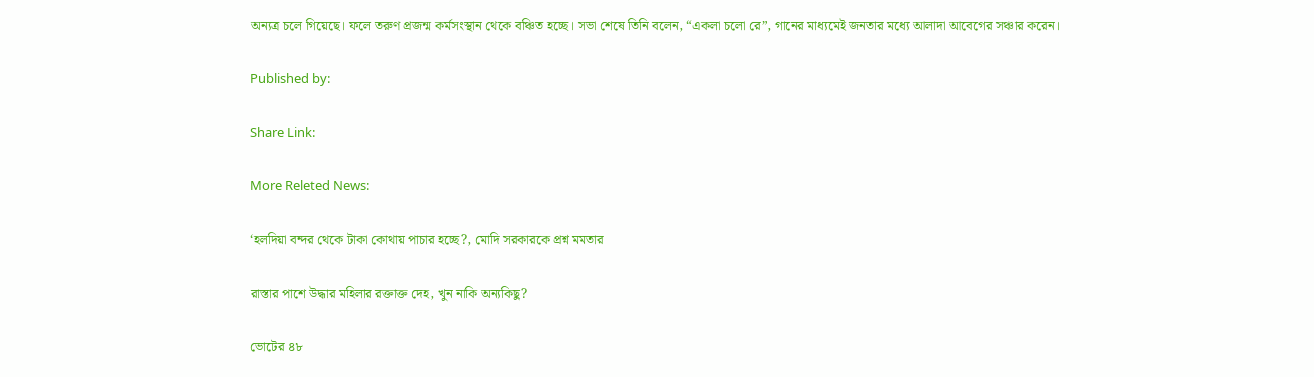অন্যত্র চলে গিয়েছে। ফলে তরুণ প্রজন্ম কর্মসংস্থান থেকে বঞ্চিত হচ্ছে। সভা শেষে তিনি বলেন, “একলা চলো রে”, গানের মাধ্যমেই জনতার মধ্যে আলাদা আবেগের সঞ্চার করেন।

Published by:

Share Link:

More Releted News:

‘হলদিয়া বন্দর থেকে টাকা কোথায় পাচার হচ্ছে?, মোদি সরকারকে প্রশ্ন মমতার

রাস্তার পাশে উদ্ধার মহিলার রক্তাক্ত দেহ, খুন নাকি অন্যকিছু?

ভোটের ৪৮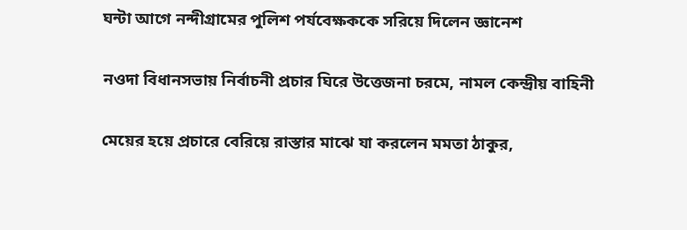ঘন্টা আগে নন্দীগ্রামের পুলিশ পর্যবেক্ষককে সরিয়ে দিলেন জ্ঞানেশ

নওদা বিধানসভায় নির্বাচনী প্রচার ঘিরে উত্তেজনা চরমে, নামল কেন্দ্রীয় বাহিনী

মেয়ের হয়ে প্রচারে বেরিয়ে রাস্তার মাঝে যা করলেন মমতা ঠাকুর,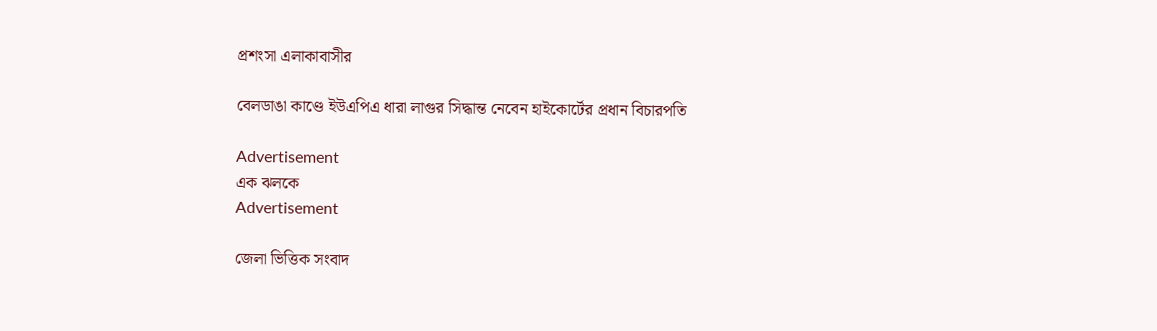প্রশংসা এলাকাবাসীর

বেলডাঙা কাণ্ডে ইউএপিএ ধারা লাগুর সিদ্ধান্ত নেবেন হাইকোর্টের প্রধান বিচারপতি

Advertisement
এক ঝলকে
Advertisement

জেলা ভিত্তিক সংবাদ